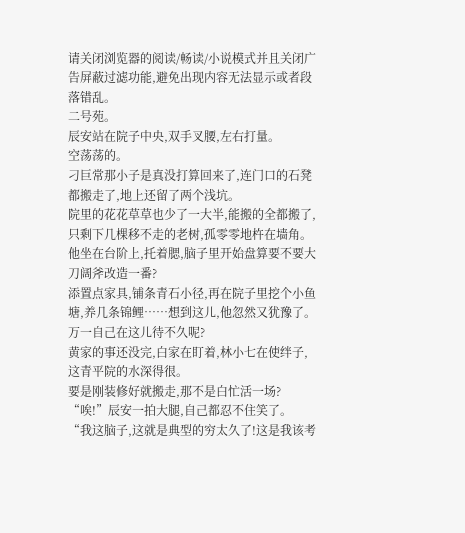请关闭浏览器的阅读/畅读/小说模式并且关闭广告屏蔽过滤功能,避免出现内容无法显示或者段落错乱。
二号苑。
辰安站在院子中央,双手叉腰,左右打量。
空荡荡的。
刁巨常那小子是真没打算回来了,连门口的石凳都搬走了,地上还留了两个浅坑。
院里的花花草草也少了一大半,能搬的全都搬了,只剩下几棵移不走的老树,孤零零地杵在墙角。
他坐在台阶上,托着腮,脑子里开始盘算要不要大刀阔斧改造一番?
添置点家具,铺条青石小径,再在院子里挖个小鱼塘,养几条锦鲤……想到这儿,他忽然又犹豫了。
万一自己在这儿待不久呢?
黄家的事还没完,白家在盯着,林小七在使绊子,这青平院的水深得很。
要是刚装修好就搬走,那不是白忙活一场?
“唉!”辰安一拍大腿,自己都忍不住笑了。
“我这脑子,这就是典型的穷太久了!这是我该考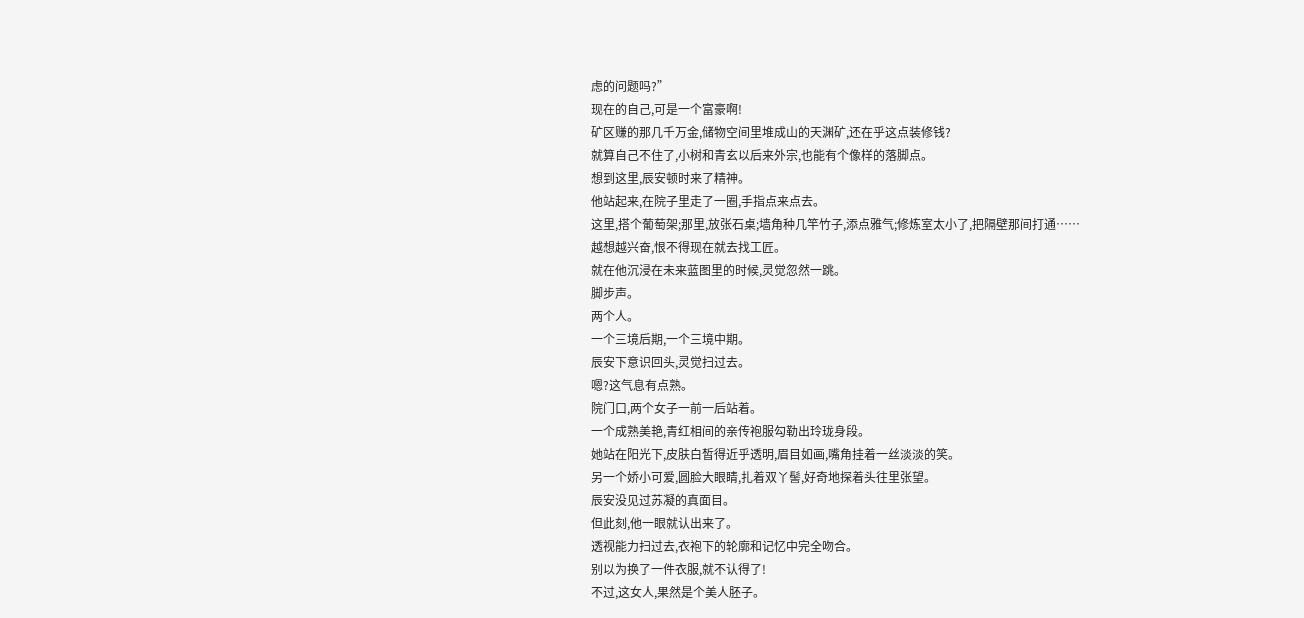虑的问题吗?”
现在的自己,可是一个富豪啊!
矿区赚的那几千万金,储物空间里堆成山的天渊矿,还在乎这点装修钱?
就算自己不住了,小树和青玄以后来外宗,也能有个像样的落脚点。
想到这里,辰安顿时来了精神。
他站起来,在院子里走了一圈,手指点来点去。
这里,搭个葡萄架;那里,放张石桌;墙角种几竿竹子,添点雅气;修炼室太小了,把隔壁那间打通……
越想越兴奋,恨不得现在就去找工匠。
就在他沉浸在未来蓝图里的时候,灵觉忽然一跳。
脚步声。
两个人。
一个三境后期,一个三境中期。
辰安下意识回头,灵觉扫过去。
嗯?这气息有点熟。
院门口,两个女子一前一后站着。
一个成熟美艳,青红相间的亲传袍服勾勒出玲珑身段。
她站在阳光下,皮肤白皙得近乎透明,眉目如画,嘴角挂着一丝淡淡的笑。
另一个娇小可爱,圆脸大眼睛,扎着双丫髻,好奇地探着头往里张望。
辰安没见过苏凝的真面目。
但此刻,他一眼就认出来了。
透视能力扫过去,衣袍下的轮廓和记忆中完全吻合。
别以为换了一件衣服,就不认得了!
不过,这女人,果然是个美人胚子。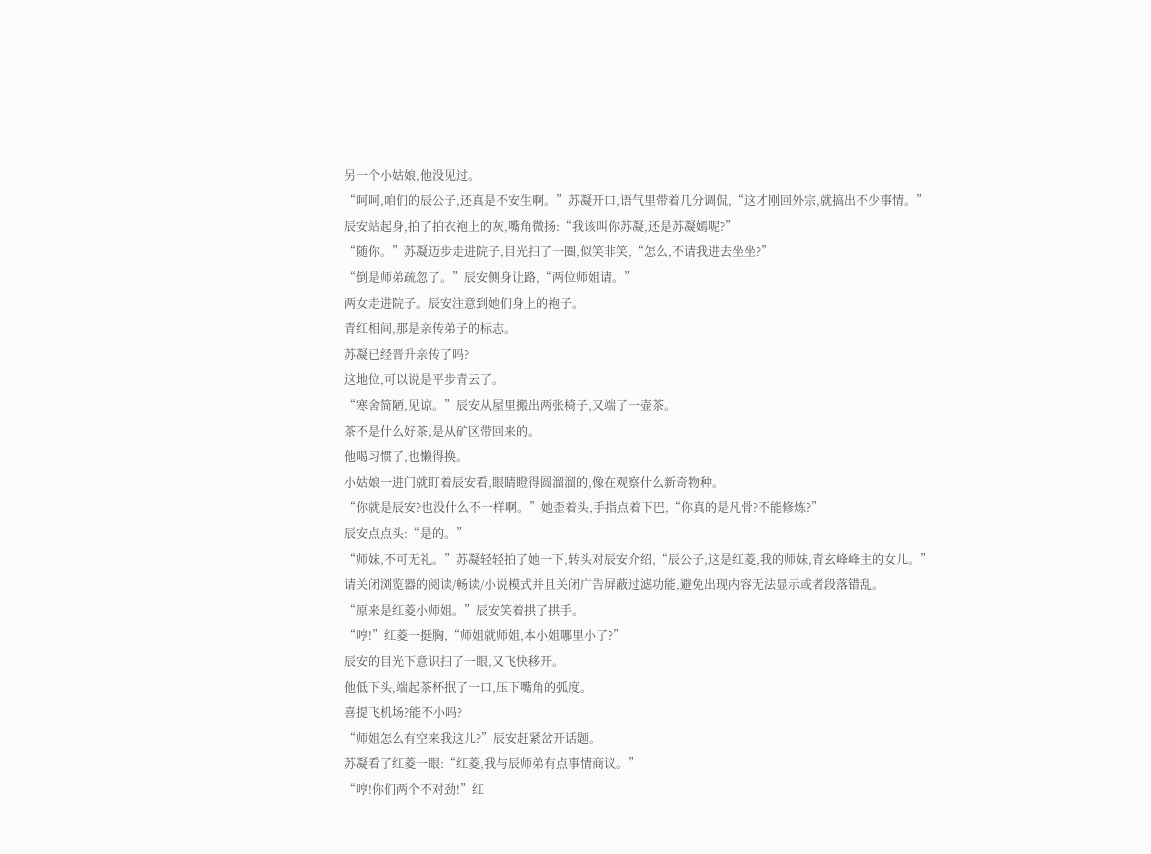另一个小姑娘,他没见过。
“呵呵,咱们的辰公子,还真是不安生啊。”苏凝开口,语气里带着几分调侃,“这才刚回外宗,就搞出不少事情。”
辰安站起身,拍了拍衣袍上的灰,嘴角微扬:“我该叫你苏凝,还是苏凝嫣呢?”
“随你。”苏凝迈步走进院子,目光扫了一圈,似笑非笑,“怎么,不请我进去坐坐?”
“倒是师弟疏忽了。”辰安侧身让路,“两位师姐请。”
两女走进院子。辰安注意到她们身上的袍子。
青红相间,那是亲传弟子的标志。
苏凝已经晋升亲传了吗?
这地位,可以说是平步青云了。
“寒舍简陋,见谅。”辰安从屋里搬出两张椅子,又端了一壶茶。
茶不是什么好茶,是从矿区带回来的。
他喝习惯了,也懒得换。
小姑娘一进门就盯着辰安看,眼睛瞪得圆溜溜的,像在观察什么新奇物种。
“你就是辰安?也没什么不一样啊。”她歪着头,手指点着下巴,“你真的是凡骨?不能修炼?”
辰安点点头:“是的。”
“师妹,不可无礼。”苏凝轻轻拍了她一下,转头对辰安介绍,“辰公子,这是红菱,我的师妹,青玄峰峰主的女儿。”
请关闭浏览器的阅读/畅读/小说模式并且关闭广告屏蔽过滤功能,避免出现内容无法显示或者段落错乱。
“原来是红菱小师姐。”辰安笑着拱了拱手。
“哼!”红菱一挺胸,“师姐就师姐,本小姐哪里小了?”
辰安的目光下意识扫了一眼,又飞快移开。
他低下头,端起茶杯抿了一口,压下嘴角的弧度。
喜提飞机场?能不小吗?
“师姐怎么有空来我这儿?”辰安赶紧岔开话题。
苏凝看了红菱一眼:“红菱,我与辰师弟有点事情商议。”
“哼!你们两个不对劲!”红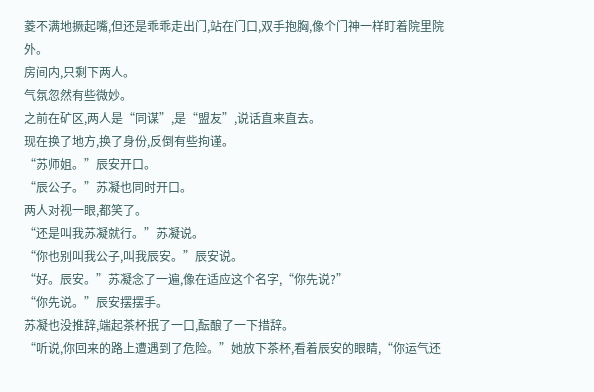菱不满地撅起嘴,但还是乖乖走出门,站在门口,双手抱胸,像个门神一样盯着院里院外。
房间内,只剩下两人。
气氛忽然有些微妙。
之前在矿区,两人是“同谋”,是“盟友”,说话直来直去。
现在换了地方,换了身份,反倒有些拘谨。
“苏师姐。”辰安开口。
“辰公子。”苏凝也同时开口。
两人对视一眼,都笑了。
“还是叫我苏凝就行。”苏凝说。
“你也别叫我公子,叫我辰安。”辰安说。
“好。辰安。”苏凝念了一遍,像在适应这个名字,“你先说?”
“你先说。”辰安摆摆手。
苏凝也没推辞,端起茶杯抿了一口,酝酿了一下措辞。
“听说,你回来的路上遭遇到了危险。”她放下茶杯,看着辰安的眼睛,“你运气还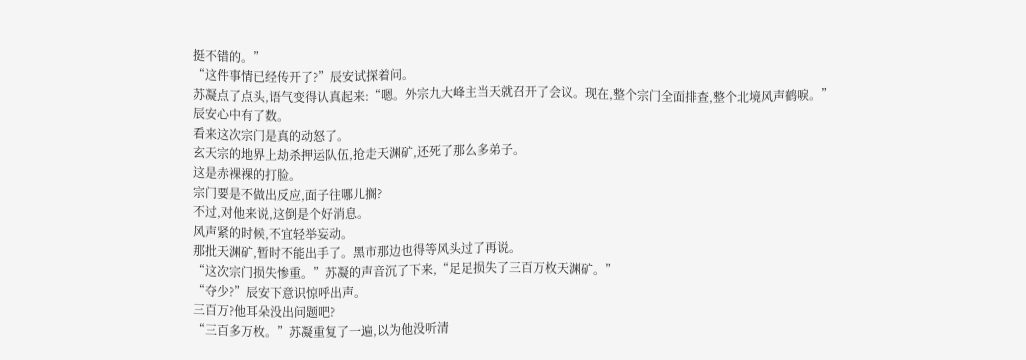挺不错的。”
“这件事情已经传开了?”辰安试探着问。
苏凝点了点头,语气变得认真起来:“嗯。外宗九大峰主当天就召开了会议。现在,整个宗门全面排查,整个北境风声鹤唳。”
辰安心中有了数。
看来这次宗门是真的动怒了。
玄天宗的地界上劫杀押运队伍,抢走天渊矿,还死了那么多弟子。
这是赤裸裸的打脸。
宗门要是不做出反应,面子往哪儿搁?
不过,对他来说,这倒是个好消息。
风声紧的时候,不宜轻举妄动。
那批天渊矿,暂时不能出手了。黑市那边也得等风头过了再说。
“这次宗门损失惨重。”苏凝的声音沉了下来,“足足损失了三百万枚天渊矿。”
“夺少?”辰安下意识惊呼出声。
三百万?他耳朵没出问题吧?
“三百多万枚。”苏凝重复了一遍,以为他没听清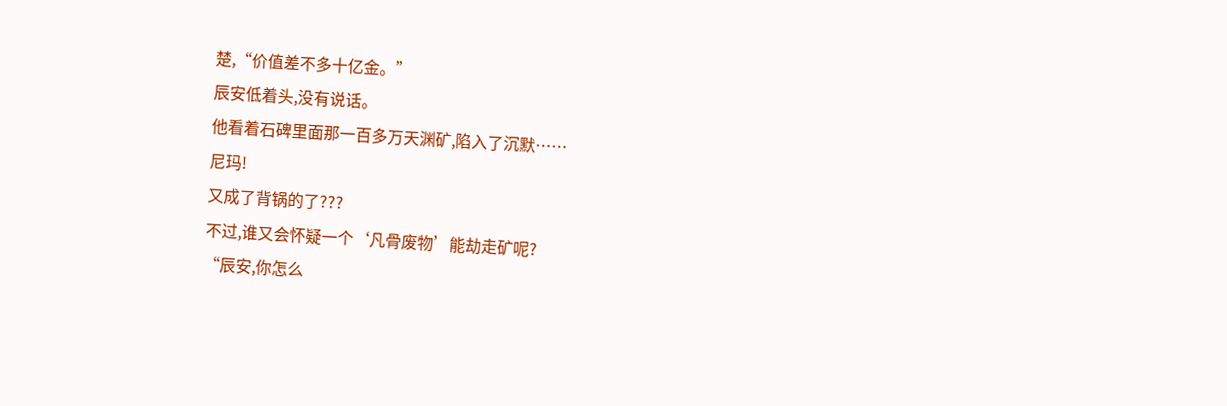楚,“价值差不多十亿金。”
辰安低着头,没有说话。
他看着石碑里面那一百多万天渊矿,陷入了沉默……
尼玛!
又成了背锅的了???
不过,谁又会怀疑一个‘凡骨废物’能劫走矿呢?
“辰安,你怎么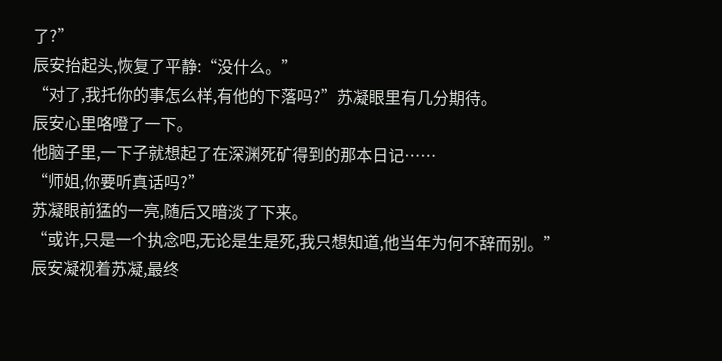了?”
辰安抬起头,恢复了平静:“没什么。”
“对了,我托你的事怎么样,有他的下落吗?”苏凝眼里有几分期待。
辰安心里咯噔了一下。
他脑子里,一下子就想起了在深渊死矿得到的那本日记……
“师姐,你要听真话吗?”
苏凝眼前猛的一亮,随后又暗淡了下来。
“或许,只是一个执念吧,无论是生是死,我只想知道,他当年为何不辞而别。”
辰安凝视着苏凝,最终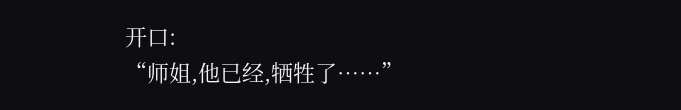开口:
“师姐,他已经,牺牲了……”